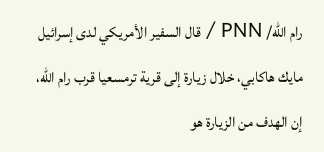رام الله/ PNN / قال السفير الأمريكي لدى إسرائيل مايك هاكابي، خلال زيارة إلى قرية ترمسعيا قرب رام الله، إن الهدف من الزيارة هو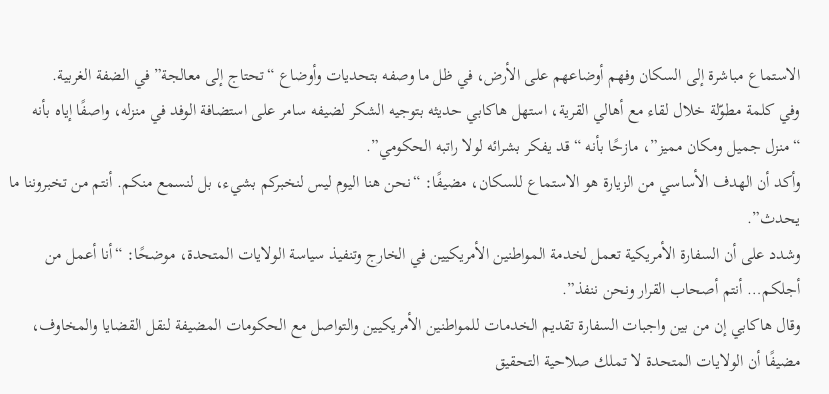الاستماع مباشرة إلى السكان وفهم أوضاعهم على الأرض، في ظل ما وصفه بتحديات وأوضاع “تحتاج إلى معالجة” في الضفة الغربية.
وفي كلمة مطوّلة خلال لقاء مع أهالي القرية، استهل هاكابي حديثه بتوجيه الشكر لضيفه سامر على استضافة الوفد في منزله، واصفًا إياه بأنه “منزل جميل ومكان مميز”، مازحًا بأنه “قد يفكر بشرائه لولا راتبه الحكومي”.
وأكد أن الهدف الأساسي من الزيارة هو الاستماع للسكان، مضيفًا: “نحن هنا اليوم ليس لنخبركم بشيء، بل لنسمع منكم. أنتم من تخبروننا ما يحدث”.
وشدد على أن السفارة الأمريكية تعمل لخدمة المواطنين الأمريكيين في الخارج وتنفيذ سياسة الولايات المتحدة، موضحًا: “أنا أعمل من أجلكم… أنتم أصحاب القرار ونحن ننفذ”.
وقال هاكابي إن من بين واجبات السفارة تقديم الخدمات للمواطنين الأمريكيين والتواصل مع الحكومات المضيفة لنقل القضايا والمخاوف، مضيفًا أن الولايات المتحدة لا تملك صلاحية التحقيق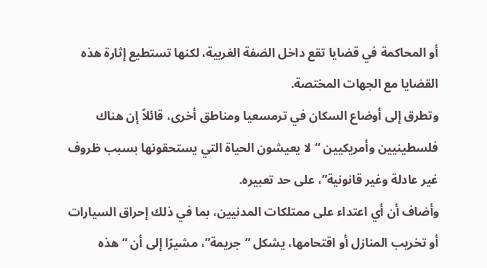أو المحاكمة في قضايا تقع داخل الضفة الغربية، لكنها تستطيع إثارة هذه القضايا مع الجهات المختصة.
وتطرق إلى أوضاع السكان في ترمسعيا ومناطق أخرى، قائلاً إن هناك فلسطينيين وأمريكيين “لا يعيشون الحياة التي يستحقونها بسبب ظروف غير عادلة وغير قانونية”، على حد تعبيره.
وأضاف أن أي اعتداء على ممتلكات المدنيين، بما في ذلك إحراق السيارات أو تخريب المنازل أو اقتحامها، يشكل “جريمة”، مشيرًا إلى أن “هذه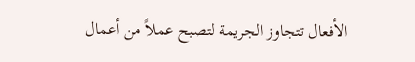الأفعال تتجاوز الجريمة لتصبح عملاً من أعمال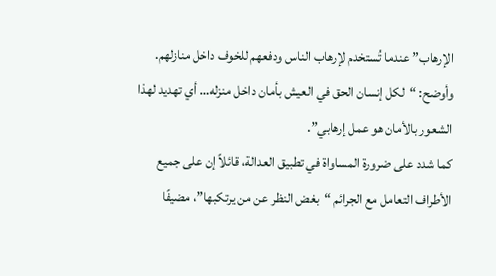الإرهاب” عندما تُستخدم لإرهاب الناس ودفعهم للخوف داخل منازلهم.
وأوضح: “لكل إنسان الحق في العيش بأمان داخل منزله… أي تهديد لهذا الشعور بالأمان هو عمل إرهابي”.
كما شدد على ضرورة المساواة في تطبيق العدالة، قائلاً إن على جميع الأطراف التعامل مع الجرائم “بغض النظر عن من يرتكبها”، مضيفًا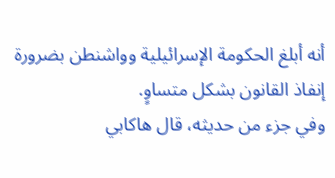أنه أبلغ الحكومة الإسرائيلية وواشنطن بضرورة إنفاذ القانون بشكل متساوٍ.
وفي جزء من حديثه، قال هاكابي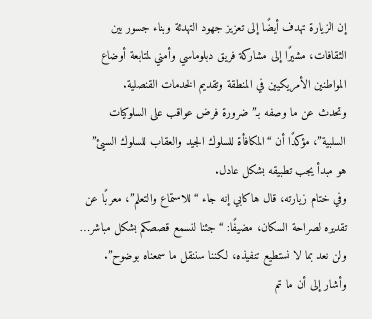إن الزيارة تهدف أيضًا إلى تعزيز جهود التهدئة وبناء جسور بين الثقافات، مشيرًا إلى مشاركة فريق دبلوماسي وأمني لمتابعة أوضاع المواطنين الأمريكيين في المنطقة وتقديم الخدمات القنصلية.
وتحدث عن ما وصفه بـ”ضرورة فرض عواقب على السلوكيات السلبية”، مؤكدًا أن “المكافأة للسلوك الجيد والعقاب للسلوك السيئ” هو مبدأ يجب تطبيقه بشكل عادل.
وفي ختام زيارته، قال هاكابي إنه جاء “للاستماع والتعلم”، معربًا عن تقديره لصراحة السكان، مضيفًا: “جئنا لنسمع قصصكم بشكل مباشر… ولن نعد بما لا نستطيع تنفيذه، لكننا سننقل ما سمعناه بوضوح”.
وأشار إلى أن ما تم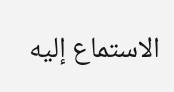الاستماع إليه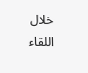خلال اللقاء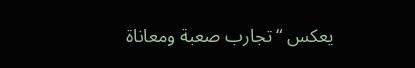يعكس “تجارب صعبة ومعاناة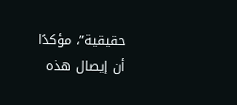حقيقية”، مؤكدًا أن إيصال هذه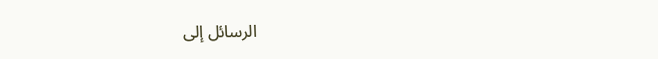الرسائل إلى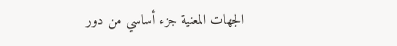الجهات المعنية جزء أساسي من دور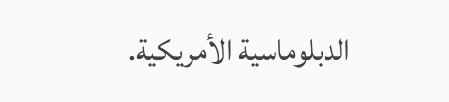الدبلوماسية الأمريكية.